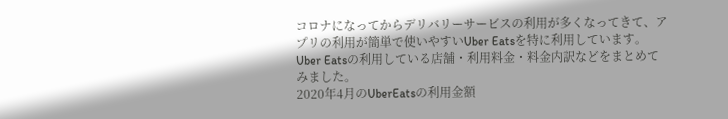コロナになってからデリバリーサービスの利用が多くなってきて、アプリの利用が簡単で使いやすいUber Eatsを特に利用しています。Uber Eatsの利用している店舗・利用料金・料金内訳などをまとめてみました。
2020年4月のUberEatsの利用金額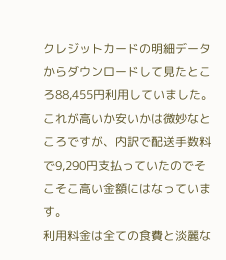クレジットカードの明細データからダウンロードして見たところ88,455円利用していました。これが高いか安いかは微妙なところですが、内訳で配送手数料で9,290円支払っていたのでそこそこ高い金額にはなっています。
利用料金は全ての食費と淡麗な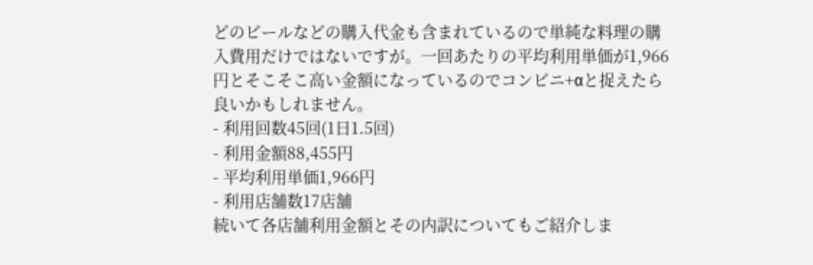どのビールなどの購入代金も含まれているので単純な料理の購入費用だけではないですが。一回あたりの平均利用単価が1,966円とそこそこ高い金額になっているのでコンビニ+αと捉えたら良いかもしれません。
- 利用回数45回(1日1.5回)
- 利用金額88,455円
- 平均利用単価1,966円
- 利用店舗数17店舗
続いて各店舗利用金額とその内訳についてもご紹介しま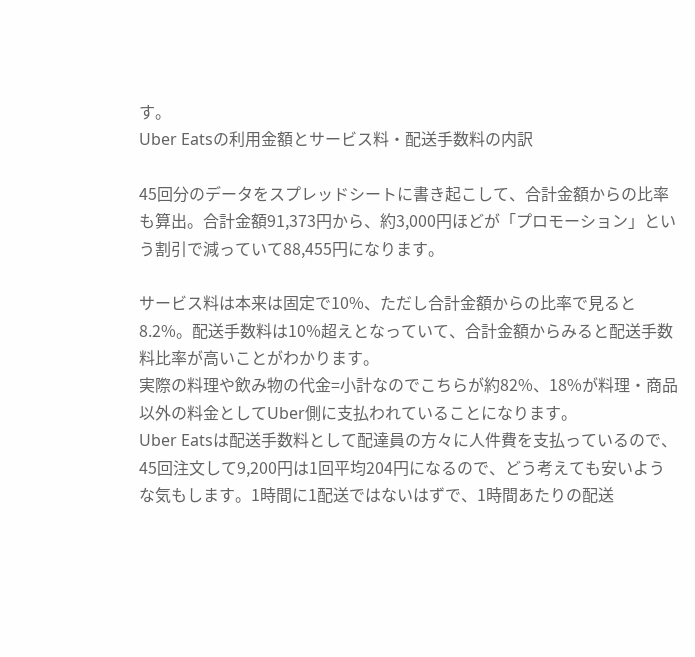す。
Uber Eatsの利用金額とサービス料・配送手数料の内訳

45回分のデータをスプレッドシートに書き起こして、合計金額からの比率も算出。合計金額91,373円から、約3,000円ほどが「プロモーション」という割引で減っていて88,455円になります。

サービス料は本来は固定で10%、ただし合計金額からの比率で見ると8.2%。配送手数料は10%超えとなっていて、合計金額からみると配送手数料比率が高いことがわかります。
実際の料理や飲み物の代金=小計なのでこちらが約82%、18%が料理・商品以外の料金としてUber側に支払われていることになります。
Uber Eatsは配送手数料として配達員の方々に人件費を支払っているので、45回注文して9,200円は1回平均204円になるので、どう考えても安いような気もします。1時間に1配送ではないはずで、1時間あたりの配送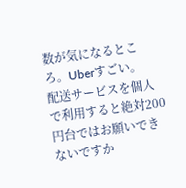数が気になるところ。Uberすごい。
配送サービスを個人で利用すると絶対200円台ではお願いできないですか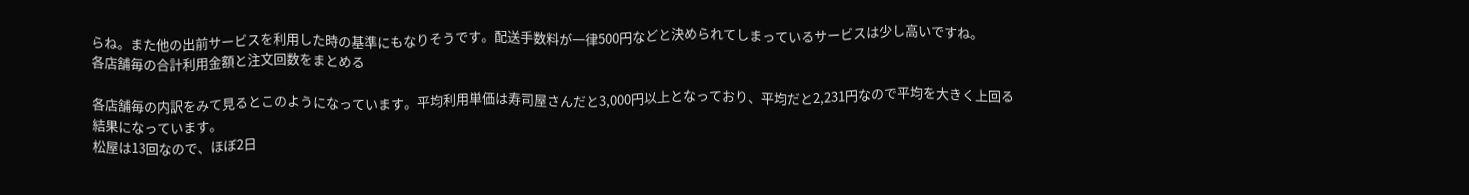らね。また他の出前サービスを利用した時の基準にもなりそうです。配送手数料が一律500円などと決められてしまっているサービスは少し高いですね。
各店舗毎の合計利用金額と注文回数をまとめる

各店舗毎の内訳をみて見るとこのようになっています。平均利用単価は寿司屋さんだと3,000円以上となっており、平均だと2,231円なので平均を大きく上回る結果になっています。
松屋は13回なので、ほぼ2日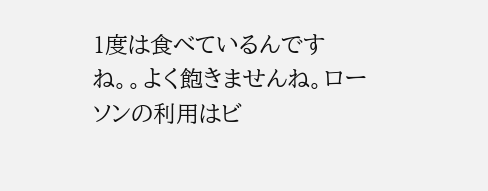1度は食べているんですね。。よく飽きませんね。ローソンの利用はビ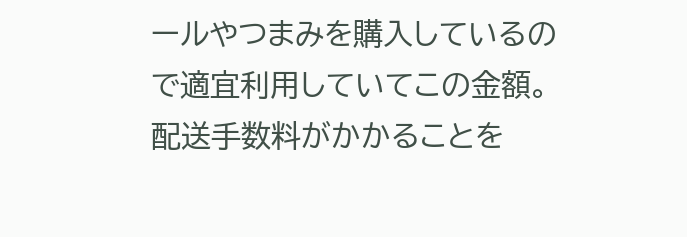ールやつまみを購入しているので適宜利用していてこの金額。配送手数料がかかることを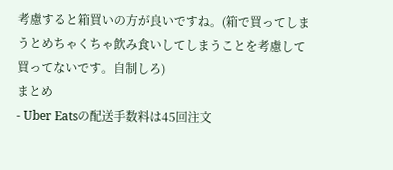考慮すると箱買いの方が良いですね。(箱で買ってしまうとめちゃくちゃ飲み食いしてしまうことを考慮して買ってないです。自制しろ)
まとめ
- Uber Eatsの配送手数料は45回注文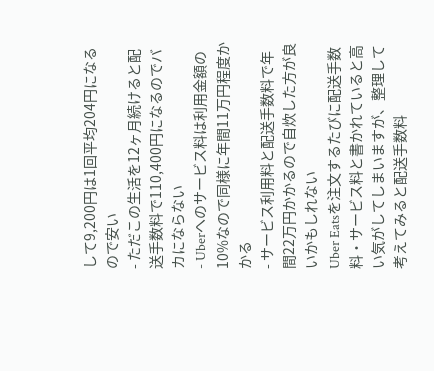して9,200円は1回平均204円になるので安い
- ただこの生活を12ヶ月続けると配送手数料で110,400円になるのでバカにならない
- Uberへのサービス料は利用金額の10%なので同様に年間11万円程度かかる
- サービス利用料と配送手数料で年間22万円かかるので自炊した方が良いかもしれない
Uber Eatsを注文するたびに配送手数料・サービス料と書かれていると高い気がしてしまいますが、整理して考えてみると配送手数料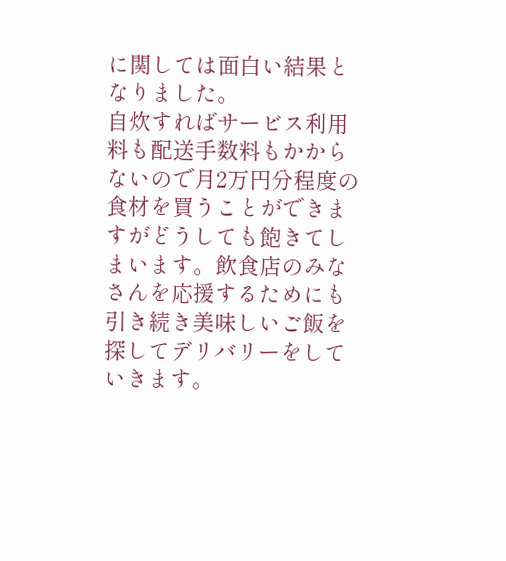に関しては面白い結果となりました。
自炊すればサービス利用料も配送手数料もかからないので月2万円分程度の食材を買うことができますがどうしても飽きてしまいます。飲食店のみなさんを応援するためにも引き続き美味しいご飯を探してデリバリーをしていきます。